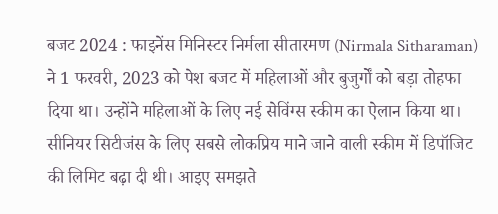बजट 2024 : फाइनेंस मिनिस्टर निर्मला सीतारमण (Nirmala Sitharaman) ने 1 फरवरी, 2023 को पेश बजट में महिलाओं और बुजुर्गों को बड़ा तोहफा दिया था। उन्होंने महिलाओं के लिए नई सेविंग्स स्कीम का ऐलान किया था। सीनियर सिटीजंस के लिए सबसे लोकप्रिय माने जाने वाली स्कीम में डिपॉजिट की लिमिट बढ़ा दी थी। आइए समझते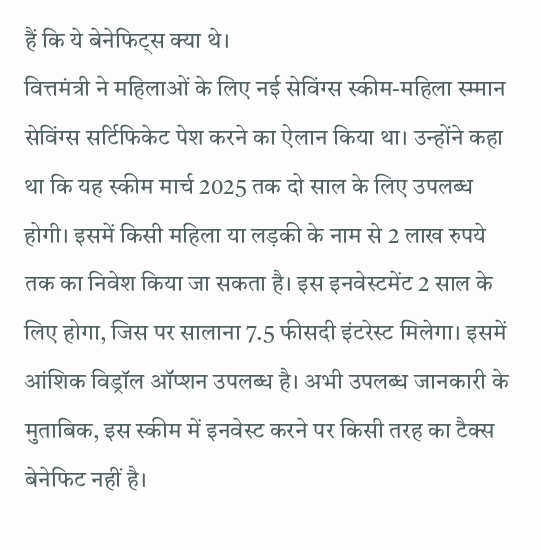हैं कि ये बेनेफिट्स क्या थे।
वित्तमंत्री ने महिलाओं के लिए नई सेविंग्स स्कीम-महिला स्म्मान सेविंग्स सर्टिफिकेट पेश करने का ऐलान किया था। उन्होंने कहा था कि यह स्कीम मार्च 2025 तक दो साल के लिए उपलब्ध होगी। इसमें किसी महिला या लड़की के नाम से 2 लाख रुपये तक का निवेश किया जा सकता है। इस इनवेस्टमेंट 2 साल के लिए होगा, जिस पर सालाना 7.5 फीसदी इंटरेस्ट मिलेगा। इसमें आंशिक विड्रॉल ऑप्शन उपलब्ध है। अभी उपलब्ध जानकारी के मुताबिक, इस स्कीम में इनवेस्ट करने पर किसी तरह का टैक्स बेनेफिट नहीं है।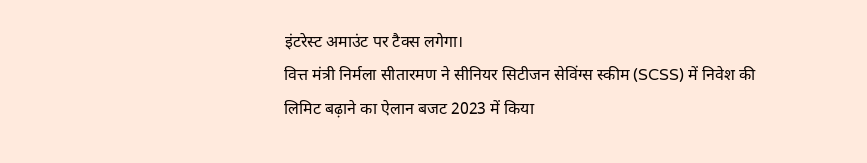इंटरेस्ट अमाउंट पर टैक्स लगेगा।
वित्त मंत्री निर्मला सीतारमण ने सीनियर सिटीजन सेविंग्स स्कीम (SCSS) में निवेश की लिमिट बढ़ाने का ऐलान बजट 2023 में किया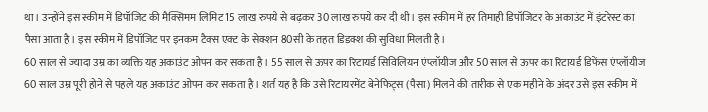था। उन्होंने इस स्कीम में डिपॉजिट की मैक्सिमम लिमिट 15 लाख रुपये से बढ़कर 30 लाख रुपये कर दी थी। इस स्कीम में हर तिमाही डिपॉजिटर के अकाउंट में इंटरेस्ट का पैसा आता है। इस स्कीम में डिपॉजिट पर इनकम टैक्स एक्ट के सेक्शन 80सी के तहत डिडक्श की सुविधा मिलती है।
60 साल से ज्यादा उम्र का व्यक्ति यह अकाउंट ओपन कर सकता है। 55 साल से ऊपर का रिटायर्ड सिविलियन एंप्लॉयीज और 50 साल से ऊपर का रिटायर्ड डिफेंस एंप्लॉयीज 60 साल उम्र पूरी होने से पहले यह अकाउंट ओपन कर सकता है। शर्त यह है कि उसे रिटायरमेंट बेनेफिट्स (पैसा) मिलने की तारीक से एक महीने के अंदर उसे इस स्कीम में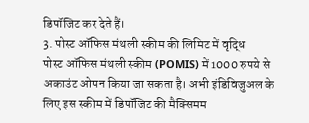डिपॉजिट कर देते हैं।
3. पोस्ट ऑफिस मंथली स्कीम की लिमिट में वृद्धि
पोस्ट ऑफिस मंथली स्कीम (POMIS) में 1000 रुपये से अकाउंट ओपन किया जा सकता है। अभी इंडिविजुअल के लिए इस स्कीम में डिपॉजिट की मैक्सिमम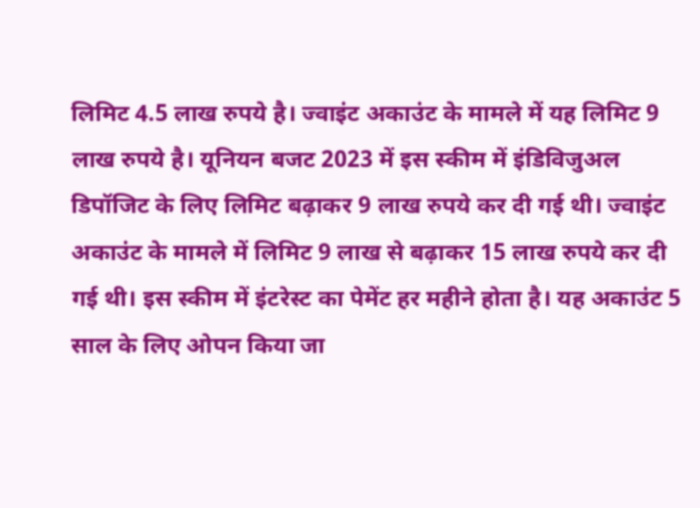लिमिट 4.5 लाख रुपये है। ज्वाइंट अकाउंट के मामले में यह लिमिट 9 लाख रुपये है। यूनियन बजट 2023 में इस स्कीम में इंडिविजुअल डिपॉजिट के लिए लिमिट बढ़ाकर 9 लाख रुपये कर दी गई थी। ज्वाइंट अकाउंट के मामले में लिमिट 9 लाख से बढ़ाकर 15 लाख रुपये कर दी गई थी। इस स्कीम में इंटरेस्ट का पेमेंट हर महीने होता है। यह अकाउंट 5 साल के लिए ओपन किया जा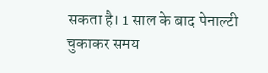सकता है। 1 साल के बाद पेनाल्टी चुकाकर समय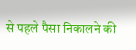से पहले पैसा निकालने की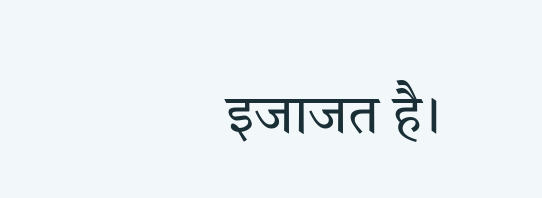इजाजत है।